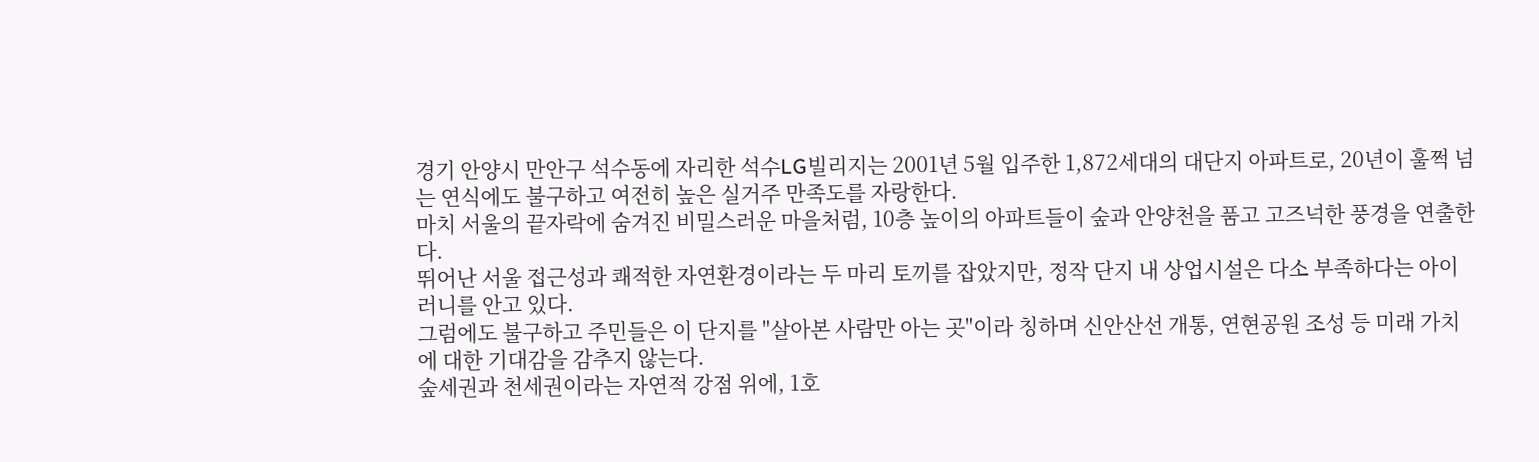경기 안양시 만안구 석수동에 자리한 석수LG빌리지는 2001년 5월 입주한 1,872세대의 대단지 아파트로, 20년이 훌쩍 넘는 연식에도 불구하고 여전히 높은 실거주 만족도를 자랑한다.
마치 서울의 끝자락에 숨겨진 비밀스러운 마을처럼, 10층 높이의 아파트들이 숲과 안양천을 품고 고즈넉한 풍경을 연출한다.
뛰어난 서울 접근성과 쾌적한 자연환경이라는 두 마리 토끼를 잡았지만, 정작 단지 내 상업시설은 다소 부족하다는 아이러니를 안고 있다.
그럼에도 불구하고 주민들은 이 단지를 "살아본 사람만 아는 곳"이라 칭하며 신안산선 개통, 연현공원 조성 등 미래 가치에 대한 기대감을 감추지 않는다.
숲세권과 천세권이라는 자연적 강점 위에, 1호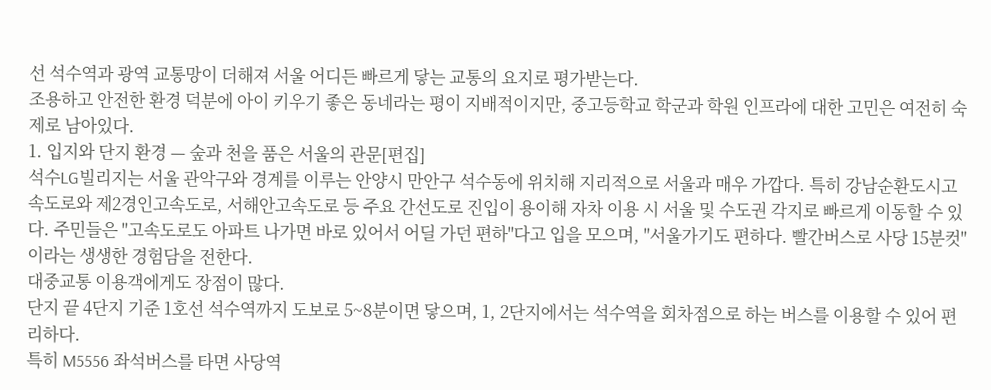선 석수역과 광역 교통망이 더해져 서울 어디든 빠르게 닿는 교통의 요지로 평가받는다.
조용하고 안전한 환경 덕분에 아이 키우기 좋은 동네라는 평이 지배적이지만, 중고등학교 학군과 학원 인프라에 대한 고민은 여전히 숙제로 남아있다.
1. 입지와 단지 환경 — 숲과 천을 품은 서울의 관문[편집]
석수LG빌리지는 서울 관악구와 경계를 이루는 안양시 만안구 석수동에 위치해 지리적으로 서울과 매우 가깝다. 특히 강남순환도시고속도로와 제2경인고속도로, 서해안고속도로 등 주요 간선도로 진입이 용이해 자차 이용 시 서울 및 수도권 각지로 빠르게 이동할 수 있다. 주민들은 "고속도로도 아파트 나가면 바로 있어서 어딜 가던 편하"다고 입을 모으며, "서울가기도 편하다. 빨간버스로 사당 15분컷"이라는 생생한 경험담을 전한다.
대중교통 이용객에게도 장점이 많다.
단지 끝 4단지 기준 1호선 석수역까지 도보로 5~8분이면 닿으며, 1, 2단지에서는 석수역을 회차점으로 하는 버스를 이용할 수 있어 편리하다.
특히 M5556 좌석버스를 타면 사당역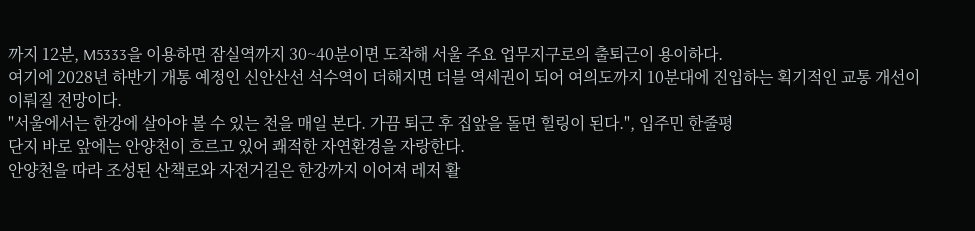까지 12분, M5333을 이용하면 잠실역까지 30~40분이면 도착해 서울 주요 업무지구로의 출퇴근이 용이하다.
여기에 2028년 하반기 개통 예정인 신안산선 석수역이 더해지면 더블 역세권이 되어 여의도까지 10분대에 진입하는 획기적인 교통 개선이 이뤄질 전망이다.
"서울에서는 한강에 살아야 볼 수 있는 천을 매일 본다. 가끔 퇴근 후 집앞을 돌면 힐링이 된다.", 입주민 한줄평
단지 바로 앞에는 안양천이 흐르고 있어 쾌적한 자연환경을 자랑한다.
안양천을 따라 조성된 산책로와 자전거길은 한강까지 이어져 레저 활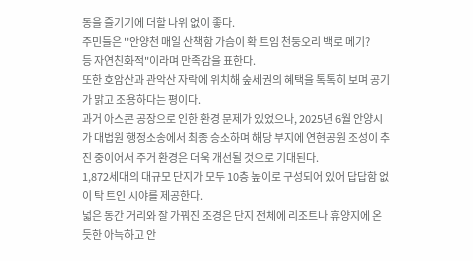동을 즐기기에 더할 나위 없이 좋다.
주민들은 "안양천 매일 산책함 가슴이 확 트임 천둥오리 백로 메기?
등 자연친화적"이라며 만족감을 표한다.
또한 호암산과 관악산 자락에 위치해 숲세권의 혜택을 톡톡히 보며 공기가 맑고 조용하다는 평이다.
과거 아스콘 공장으로 인한 환경 문제가 있었으나, 2025년 6월 안양시가 대법원 행정소송에서 최종 승소하며 해당 부지에 연현공원 조성이 추진 중이어서 주거 환경은 더욱 개선될 것으로 기대된다.
1,872세대의 대규모 단지가 모두 10층 높이로 구성되어 있어 답답함 없이 탁 트인 시야를 제공한다.
넓은 동간 거리와 잘 가꿔진 조경은 단지 전체에 리조트나 휴양지에 온 듯한 아늑하고 안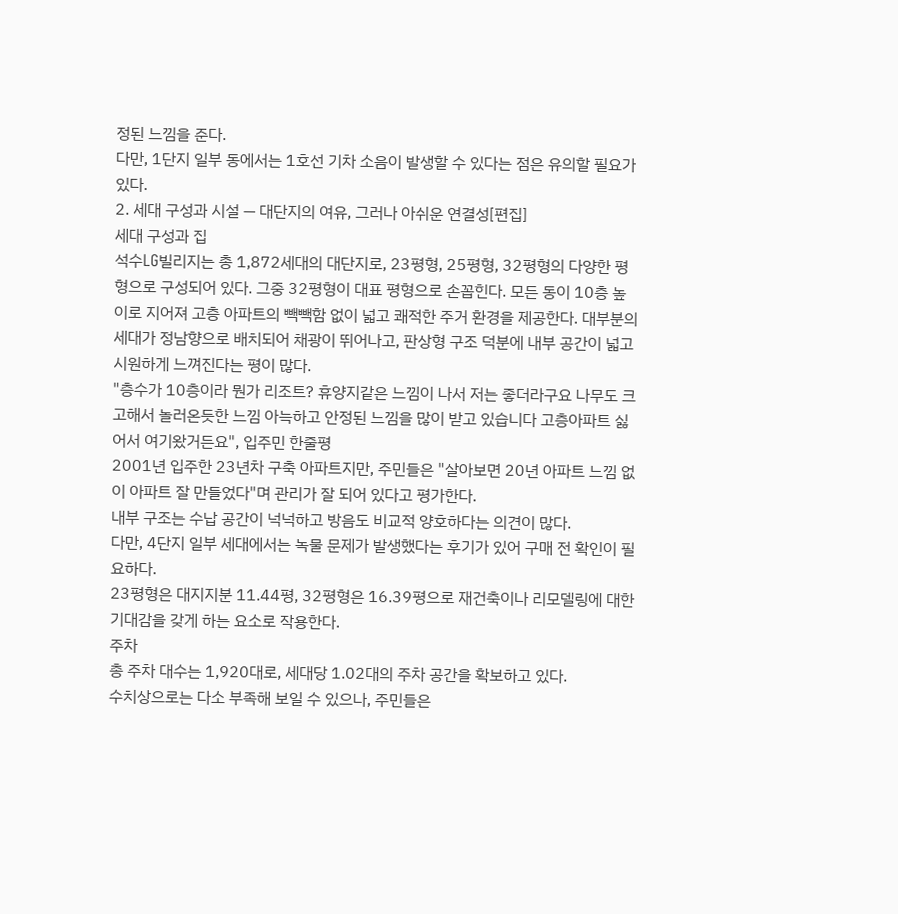정된 느낌을 준다.
다만, 1단지 일부 동에서는 1호선 기차 소음이 발생할 수 있다는 점은 유의할 필요가 있다.
2. 세대 구성과 시설 — 대단지의 여유, 그러나 아쉬운 연결성[편집]
세대 구성과 집
석수LG빌리지는 총 1,872세대의 대단지로, 23평형, 25평형, 32평형의 다양한 평형으로 구성되어 있다. 그중 32평형이 대표 평형으로 손꼽힌다. 모든 동이 10층 높이로 지어져 고층 아파트의 빽빽함 없이 넓고 쾌적한 주거 환경을 제공한다. 대부분의 세대가 정남향으로 배치되어 채광이 뛰어나고, 판상형 구조 덕분에 내부 공간이 넓고 시원하게 느껴진다는 평이 많다.
"층수가 10층이라 뭔가 리조트? 휴양지같은 느낌이 나서 저는 좋더라구요 나무도 크고해서 놀러온듯한 느낌 아늑하고 안정된 느낌을 많이 받고 있습니다 고층아파트 싫어서 여기왔거든요", 입주민 한줄평
2001년 입주한 23년차 구축 아파트지만, 주민들은 "살아보면 20년 아파트 느낌 없이 아파트 잘 만들었다"며 관리가 잘 되어 있다고 평가한다.
내부 구조는 수납 공간이 넉넉하고 방음도 비교적 양호하다는 의견이 많다.
다만, 4단지 일부 세대에서는 녹물 문제가 발생했다는 후기가 있어 구매 전 확인이 필요하다.
23평형은 대지지분 11.44평, 32평형은 16.39평으로 재건축이나 리모델링에 대한 기대감을 갖게 하는 요소로 작용한다.
주차
총 주차 대수는 1,920대로, 세대당 1.02대의 주차 공간을 확보하고 있다.
수치상으로는 다소 부족해 보일 수 있으나, 주민들은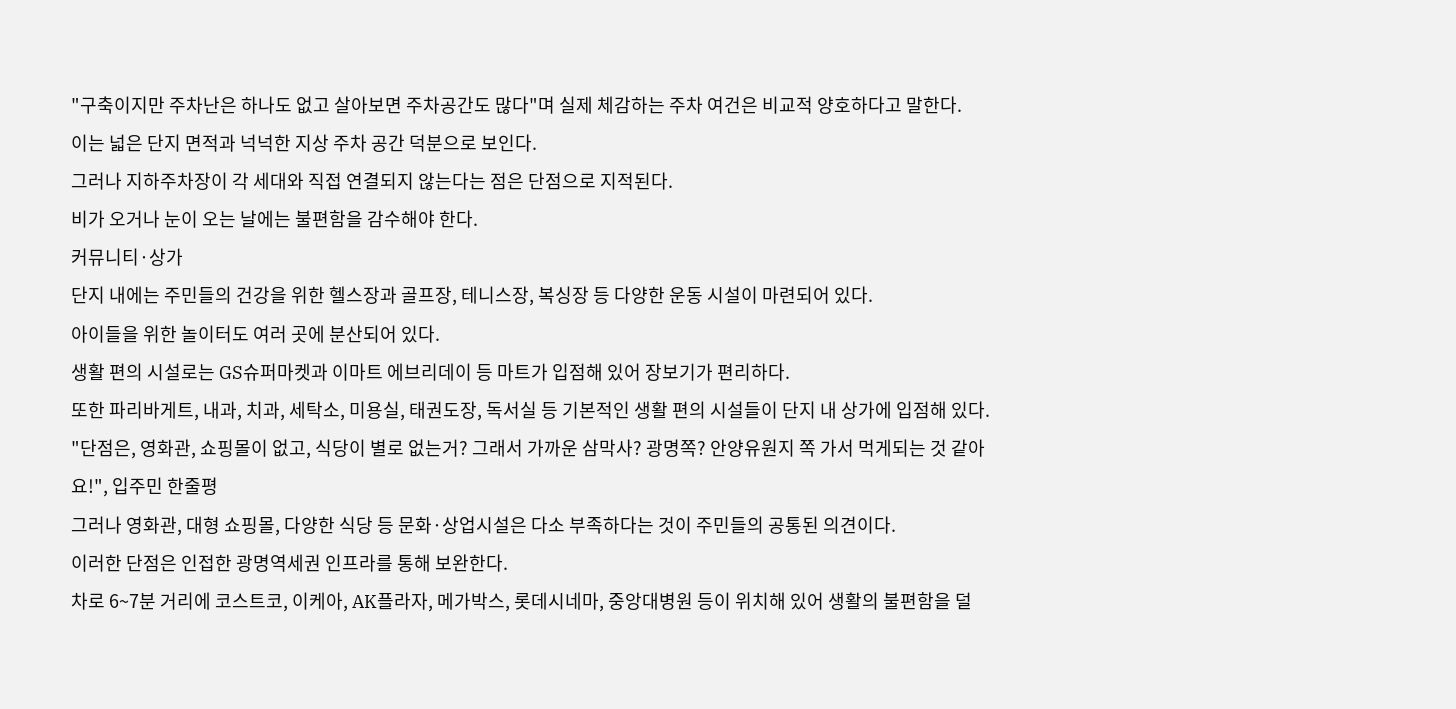"구축이지만 주차난은 하나도 없고 살아보면 주차공간도 많다"며 실제 체감하는 주차 여건은 비교적 양호하다고 말한다.
이는 넓은 단지 면적과 넉넉한 지상 주차 공간 덕분으로 보인다.
그러나 지하주차장이 각 세대와 직접 연결되지 않는다는 점은 단점으로 지적된다.
비가 오거나 눈이 오는 날에는 불편함을 감수해야 한다.
커뮤니티·상가
단지 내에는 주민들의 건강을 위한 헬스장과 골프장, 테니스장, 복싱장 등 다양한 운동 시설이 마련되어 있다.
아이들을 위한 놀이터도 여러 곳에 분산되어 있다.
생활 편의 시설로는 GS슈퍼마켓과 이마트 에브리데이 등 마트가 입점해 있어 장보기가 편리하다.
또한 파리바게트, 내과, 치과, 세탁소, 미용실, 태권도장, 독서실 등 기본적인 생활 편의 시설들이 단지 내 상가에 입점해 있다.
"단점은, 영화관, 쇼핑몰이 없고, 식당이 별로 없는거? 그래서 가까운 삼막사? 광명쪽? 안양유원지 쪽 가서 먹게되는 것 같아요!", 입주민 한줄평
그러나 영화관, 대형 쇼핑몰, 다양한 식당 등 문화·상업시설은 다소 부족하다는 것이 주민들의 공통된 의견이다.
이러한 단점은 인접한 광명역세권 인프라를 통해 보완한다.
차로 6~7분 거리에 코스트코, 이케아, AK플라자, 메가박스, 롯데시네마, 중앙대병원 등이 위치해 있어 생활의 불편함을 덜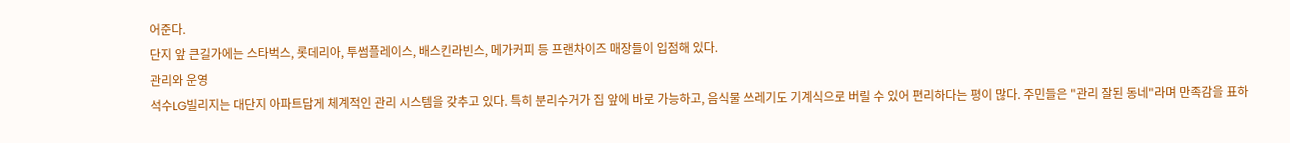어준다.
단지 앞 큰길가에는 스타벅스, 롯데리아, 투썸플레이스, 배스킨라빈스, 메가커피 등 프랜차이즈 매장들이 입점해 있다.
관리와 운영
석수LG빌리지는 대단지 아파트답게 체계적인 관리 시스템을 갖추고 있다. 특히 분리수거가 집 앞에 바로 가능하고, 음식물 쓰레기도 기계식으로 버릴 수 있어 편리하다는 평이 많다. 주민들은 "관리 잘된 동네"라며 만족감을 표하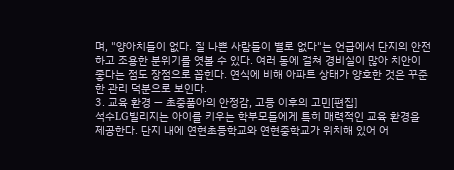며, "양아치들이 없다. 질 나쁜 사람들이 별로 없다"는 언급에서 단지의 안전하고 조용한 분위기를 엿볼 수 있다. 여러 동에 걸쳐 경비실이 많아 치안이 좋다는 점도 장점으로 꼽힌다. 연식에 비해 아파트 상태가 양호한 것은 꾸준한 관리 덕분으로 보인다.
3. 교육 환경 — 초중품아의 안정감, 고등 이후의 고민[편집]
석수LG빌리지는 아이를 키우는 학부모들에게 특히 매력적인 교육 환경을 제공한다. 단지 내에 연현초등학교와 연현중학교가 위치해 있어 어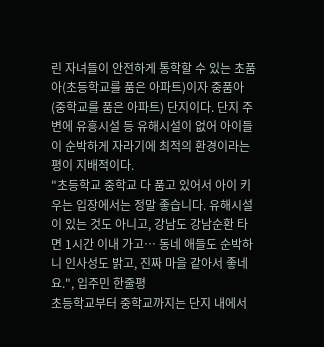린 자녀들이 안전하게 통학할 수 있는 초품아(초등학교를 품은 아파트)이자 중품아(중학교를 품은 아파트) 단지이다. 단지 주변에 유흥시설 등 유해시설이 없어 아이들이 순박하게 자라기에 최적의 환경이라는 평이 지배적이다.
"초등학교 중학교 다 품고 있어서 아이 키우는 입장에서는 정말 좋습니다. 유해시설이 있는 것도 아니고, 강남도 강남순환 타면 1시간 이내 가고… 동네 애들도 순박하니 인사성도 밝고, 진짜 마을 같아서 좋네요.", 입주민 한줄평
초등학교부터 중학교까지는 단지 내에서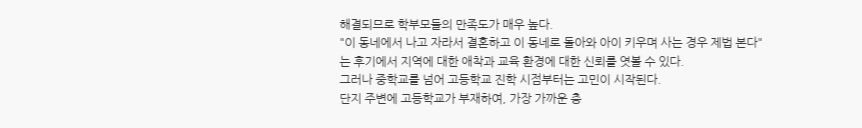해결되므로 학부모들의 만족도가 매우 높다.
"이 동네에서 나고 자라서 결혼하고 이 동네로 돌아와 아이 키우며 사는 경우 제법 본다"는 후기에서 지역에 대한 애착과 교육 환경에 대한 신뢰를 엿볼 수 있다.
그러나 중학교를 넘어 고등학교 진학 시점부터는 고민이 시작된다.
단지 주변에 고등학교가 부재하여, 가장 가까운 충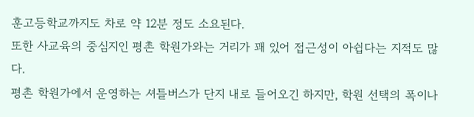훈고등학교까지도 차로 약 12분 정도 소요된다.
또한 사교육의 중심지인 평촌 학원가와는 거리가 꽤 있어 접근성이 아쉽다는 지적도 많다.
평촌 학원가에서 운영하는 셔틀버스가 단지 내로 들어오긴 하지만, 학원 선택의 폭이나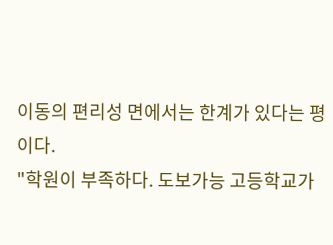이동의 편리성 면에서는 한계가 있다는 평이다.
"학원이 부족하다. 도보가능 고등학교가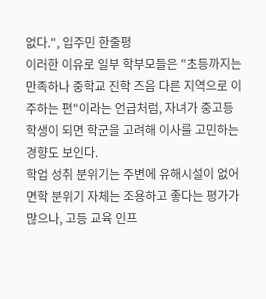없다.", 입주민 한줄평
이러한 이유로 일부 학부모들은 "초등까지는 만족하나 중학교 진학 즈음 다른 지역으로 이주하는 편"이라는 언급처럼, 자녀가 중고등학생이 되면 학군을 고려해 이사를 고민하는 경향도 보인다.
학업 성취 분위기는 주변에 유해시설이 없어 면학 분위기 자체는 조용하고 좋다는 평가가 많으나, 고등 교육 인프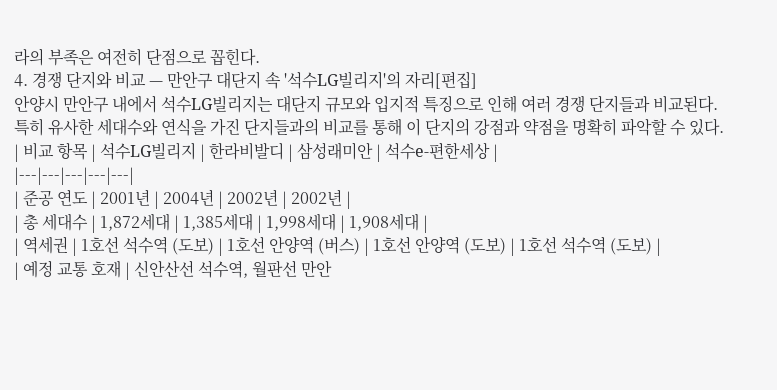라의 부족은 여전히 단점으로 꼽힌다.
4. 경쟁 단지와 비교 — 만안구 대단지 속 '석수LG빌리지'의 자리[편집]
안양시 만안구 내에서 석수LG빌리지는 대단지 규모와 입지적 특징으로 인해 여러 경쟁 단지들과 비교된다.
특히 유사한 세대수와 연식을 가진 단지들과의 비교를 통해 이 단지의 강점과 약점을 명확히 파악할 수 있다.
| 비교 항목 | 석수LG빌리지 | 한라비발디 | 삼성래미안 | 석수e-편한세상 |
|---|---|---|---|---|
| 준공 연도 | 2001년 | 2004년 | 2002년 | 2002년 |
| 총 세대수 | 1,872세대 | 1,385세대 | 1,998세대 | 1,908세대 |
| 역세권 | 1호선 석수역 (도보) | 1호선 안양역 (버스) | 1호선 안양역 (도보) | 1호선 석수역 (도보) |
| 예정 교통 호재 | 신안산선 석수역, 월판선 만안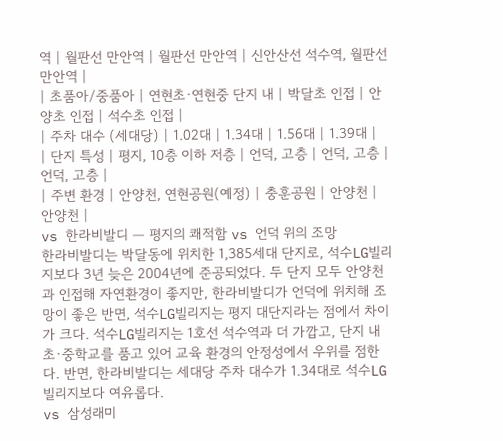역 | 월판선 만안역 | 월판선 만안역 | 신안산선 석수역, 월판선 만안역 |
| 초품아/중품아 | 연현초·연현중 단지 내 | 박달초 인접 | 안양초 인접 | 석수초 인접 |
| 주차 대수 (세대당) | 1.02대 | 1.34대 | 1.56대 | 1.39대 |
| 단지 특성 | 평지, 10층 이하 저층 | 언덕, 고층 | 언덕, 고층 | 언덕, 고층 |
| 주변 환경 | 안양천, 연현공원(예정) | 충훈공원 | 안양천 | 안양천 |
vs 한라비발디 — 평지의 쾌적함 vs 언덕 위의 조망
한라비발디는 박달동에 위치한 1,385세대 단지로, 석수LG빌리지보다 3년 늦은 2004년에 준공되었다. 두 단지 모두 안양천과 인접해 자연환경이 좋지만, 한라비발디가 언덕에 위치해 조망이 좋은 반면, 석수LG빌리지는 평지 대단지라는 점에서 차이가 크다. 석수LG빌리지는 1호선 석수역과 더 가깝고, 단지 내 초·중학교를 품고 있어 교육 환경의 안정성에서 우위를 점한다. 반면, 한라비발디는 세대당 주차 대수가 1.34대로 석수LG빌리지보다 여유롭다.
vs 삼성래미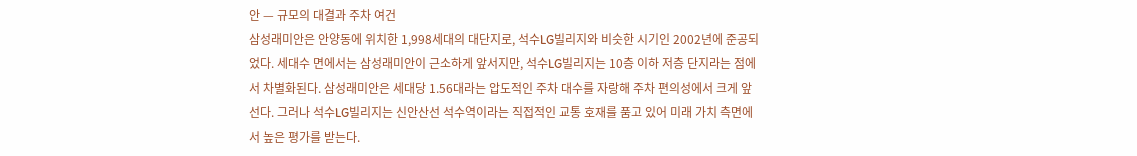안 — 규모의 대결과 주차 여건
삼성래미안은 안양동에 위치한 1,998세대의 대단지로, 석수LG빌리지와 비슷한 시기인 2002년에 준공되었다. 세대수 면에서는 삼성래미안이 근소하게 앞서지만, 석수LG빌리지는 10층 이하 저층 단지라는 점에서 차별화된다. 삼성래미안은 세대당 1.56대라는 압도적인 주차 대수를 자랑해 주차 편의성에서 크게 앞선다. 그러나 석수LG빌리지는 신안산선 석수역이라는 직접적인 교통 호재를 품고 있어 미래 가치 측면에서 높은 평가를 받는다.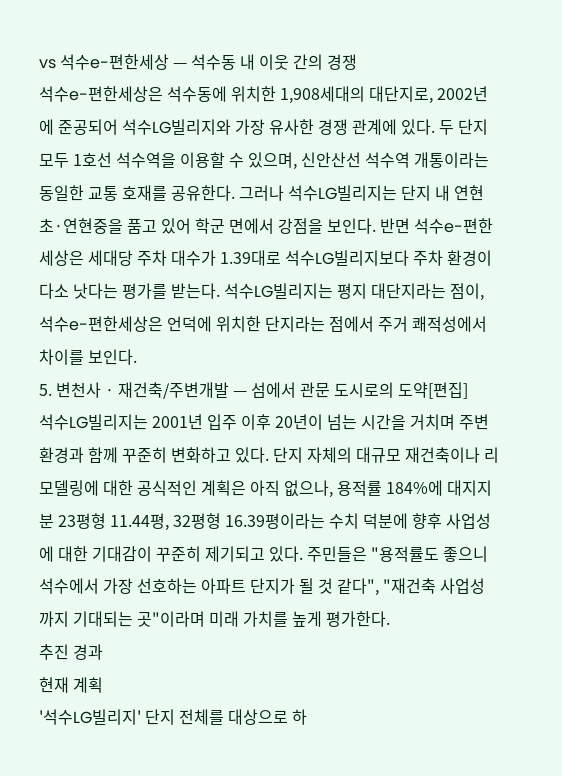vs 석수e-편한세상 — 석수동 내 이웃 간의 경쟁
석수e-편한세상은 석수동에 위치한 1,908세대의 대단지로, 2002년에 준공되어 석수LG빌리지와 가장 유사한 경쟁 관계에 있다. 두 단지 모두 1호선 석수역을 이용할 수 있으며, 신안산선 석수역 개통이라는 동일한 교통 호재를 공유한다. 그러나 석수LG빌리지는 단지 내 연현초·연현중을 품고 있어 학군 면에서 강점을 보인다. 반면 석수e-편한세상은 세대당 주차 대수가 1.39대로 석수LG빌리지보다 주차 환경이 다소 낫다는 평가를 받는다. 석수LG빌리지는 평지 대단지라는 점이, 석수e-편한세상은 언덕에 위치한 단지라는 점에서 주거 쾌적성에서 차이를 보인다.
5. 변천사 · 재건축/주변개발 — 섬에서 관문 도시로의 도약[편집]
석수LG빌리지는 2001년 입주 이후 20년이 넘는 시간을 거치며 주변 환경과 함께 꾸준히 변화하고 있다. 단지 자체의 대규모 재건축이나 리모델링에 대한 공식적인 계획은 아직 없으나, 용적률 184%에 대지지분 23평형 11.44평, 32평형 16.39평이라는 수치 덕분에 향후 사업성에 대한 기대감이 꾸준히 제기되고 있다. 주민들은 "용적률도 좋으니 석수에서 가장 선호하는 아파트 단지가 될 것 같다", "재건축 사업성까지 기대되는 곳"이라며 미래 가치를 높게 평가한다.
추진 경과
현재 계획
'석수LG빌리지' 단지 전체를 대상으로 하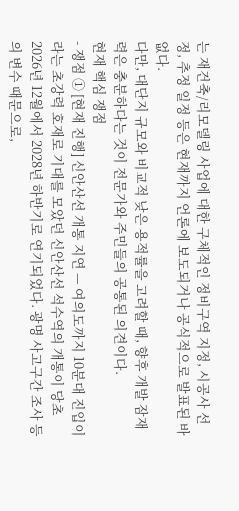는 재건축/리모델링 사업에 대한 구체적인 정비구역 지정, 시공사 선정, 추정 일정 등은 현재까지 언론에 보도되거나 공식적으로 발표된 바 없다.
다만, 대단지 규모와 비교적 낮은 용적률을 고려할 때, 향후 개발 잠재력은 충분하다는 것이 전문가와 주민들의 공통된 의견이다.
현재 핵심 쟁점
- 쟁점 ① [현재 진행] 신안산선 개통 지연 — 여의도까지 10분대 진입이라는 초강력 호재로 기대를 모았던 신안산선 석수역의 개통이 당초 2026년 12월에서 2028년 하반기로 연기되었다. 광명 사고구간 조사 등의 변수 때문으로,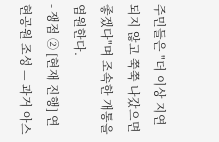주민들은 "더 이상 지연되지 않고 쭉쭉 나갔으면 좋겠다"며 조속한 개통을 염원한다.
- 쟁점 ② [현재 진행] 연현공원 조성 — 과거 아스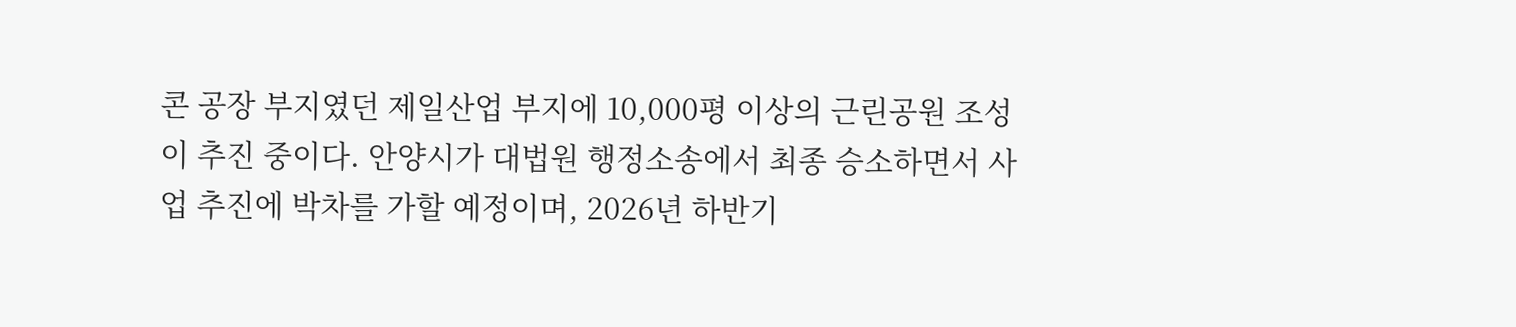콘 공장 부지였던 제일산업 부지에 10,000평 이상의 근린공원 조성이 추진 중이다. 안양시가 대법원 행정소송에서 최종 승소하면서 사업 추진에 박차를 가할 예정이며, 2026년 하반기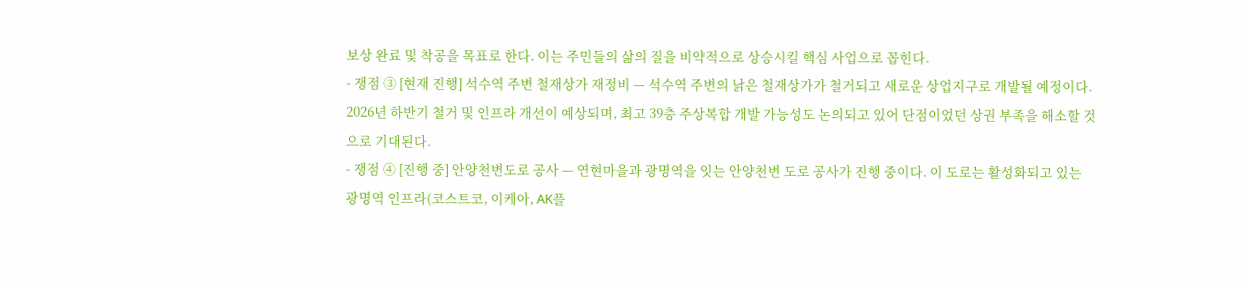보상 완료 및 착공을 목표로 한다. 이는 주민들의 삶의 질을 비약적으로 상승시킬 핵심 사업으로 꼽힌다.
- 쟁점 ③ [현재 진행] 석수역 주변 철재상가 재정비 — 석수역 주변의 낡은 철재상가가 철거되고 새로운 상업지구로 개발될 예정이다. 2026년 하반기 철거 및 인프라 개선이 예상되며, 최고 39층 주상복합 개발 가능성도 논의되고 있어 단점이었던 상권 부족을 해소할 것으로 기대된다.
- 쟁점 ④ [진행 중] 안양천변도로 공사 — 연현마을과 광명역을 잇는 안양천변 도로 공사가 진행 중이다. 이 도로는 활성화되고 있는 광명역 인프라(코스트코, 이케아, AK플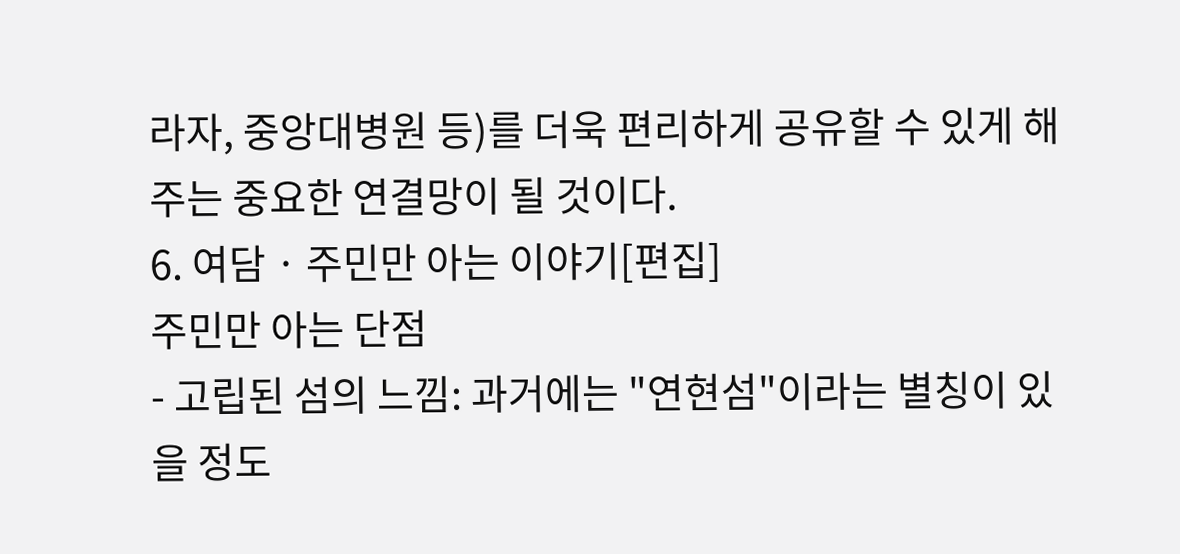라자, 중앙대병원 등)를 더욱 편리하게 공유할 수 있게 해주는 중요한 연결망이 될 것이다.
6. 여담 · 주민만 아는 이야기[편집]
주민만 아는 단점
- 고립된 섬의 느낌: 과거에는 "연현섬"이라는 별칭이 있을 정도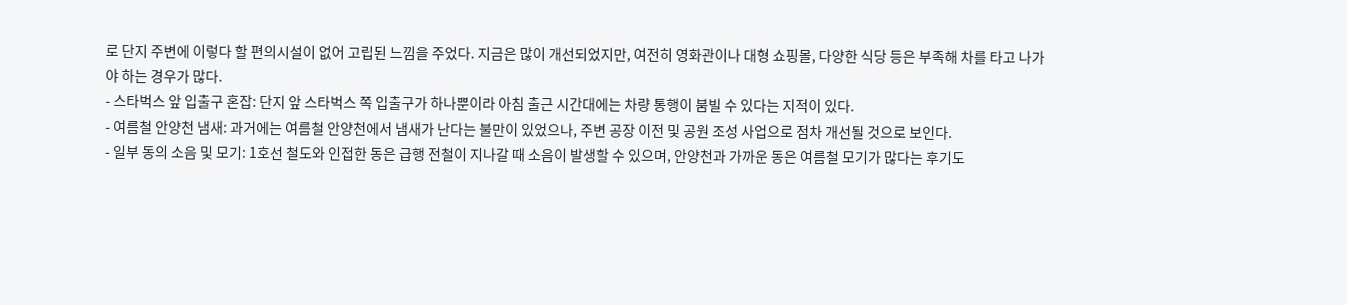로 단지 주변에 이렇다 할 편의시설이 없어 고립된 느낌을 주었다. 지금은 많이 개선되었지만, 여전히 영화관이나 대형 쇼핑몰, 다양한 식당 등은 부족해 차를 타고 나가야 하는 경우가 많다.
- 스타벅스 앞 입출구 혼잡: 단지 앞 스타벅스 쪽 입출구가 하나뿐이라 아침 출근 시간대에는 차량 통행이 붐빌 수 있다는 지적이 있다.
- 여름철 안양천 냄새: 과거에는 여름철 안양천에서 냄새가 난다는 불만이 있었으나, 주변 공장 이전 및 공원 조성 사업으로 점차 개선될 것으로 보인다.
- 일부 동의 소음 및 모기: 1호선 철도와 인접한 동은 급행 전철이 지나갈 때 소음이 발생할 수 있으며, 안양천과 가까운 동은 여름철 모기가 많다는 후기도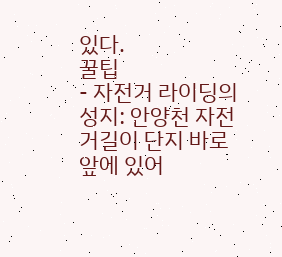있다.
꿀팁
- 자전거 라이딩의 성지: 안양천 자전거길이 단지 바로 앞에 있어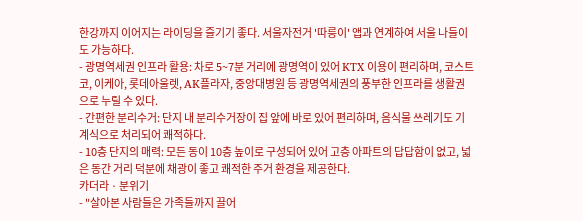한강까지 이어지는 라이딩을 즐기기 좋다. 서울자전거 '따릉이' 앱과 연계하여 서울 나들이도 가능하다.
- 광명역세권 인프라 활용: 차로 5~7분 거리에 광명역이 있어 KTX 이용이 편리하며, 코스트코, 이케아, 롯데아울렛, AK플라자, 중앙대병원 등 광명역세권의 풍부한 인프라를 생활권으로 누릴 수 있다.
- 간편한 분리수거: 단지 내 분리수거장이 집 앞에 바로 있어 편리하며, 음식물 쓰레기도 기계식으로 처리되어 쾌적하다.
- 10층 단지의 매력: 모든 동이 10층 높이로 구성되어 있어 고층 아파트의 답답함이 없고, 넓은 동간 거리 덕분에 채광이 좋고 쾌적한 주거 환경을 제공한다.
카더라 · 분위기
- "살아본 사람들은 가족들까지 끌어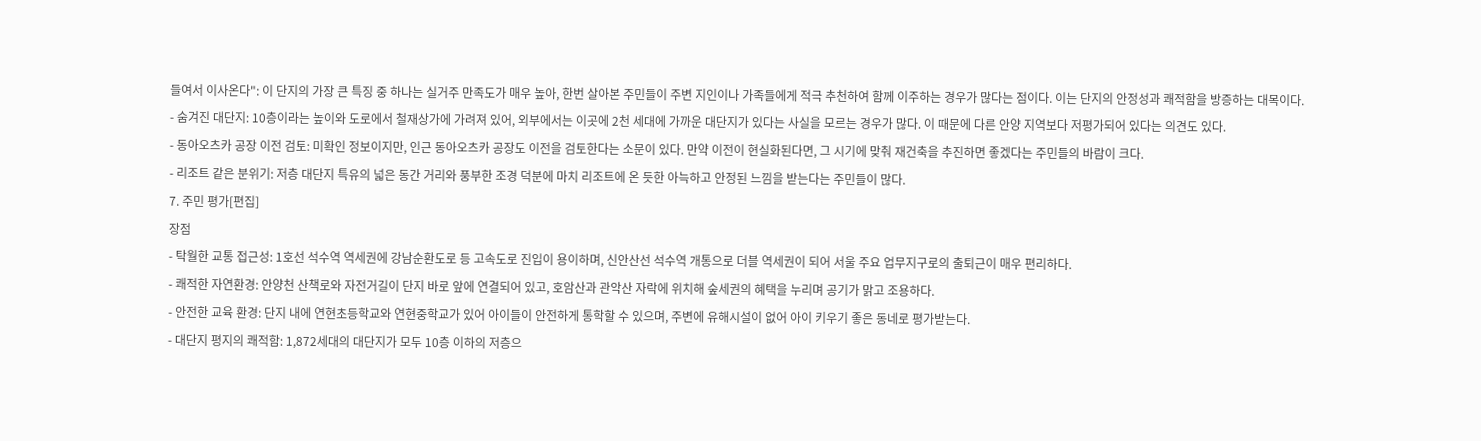들여서 이사온다": 이 단지의 가장 큰 특징 중 하나는 실거주 만족도가 매우 높아, 한번 살아본 주민들이 주변 지인이나 가족들에게 적극 추천하여 함께 이주하는 경우가 많다는 점이다. 이는 단지의 안정성과 쾌적함을 방증하는 대목이다.
- 숨겨진 대단지: 10층이라는 높이와 도로에서 철재상가에 가려져 있어, 외부에서는 이곳에 2천 세대에 가까운 대단지가 있다는 사실을 모르는 경우가 많다. 이 때문에 다른 안양 지역보다 저평가되어 있다는 의견도 있다.
- 동아오츠카 공장 이전 검토: 미확인 정보이지만, 인근 동아오츠카 공장도 이전을 검토한다는 소문이 있다. 만약 이전이 현실화된다면, 그 시기에 맞춰 재건축을 추진하면 좋겠다는 주민들의 바람이 크다.
- 리조트 같은 분위기: 저층 대단지 특유의 넓은 동간 거리와 풍부한 조경 덕분에 마치 리조트에 온 듯한 아늑하고 안정된 느낌을 받는다는 주민들이 많다.
7. 주민 평가[편집]
장점
- 탁월한 교통 접근성: 1호선 석수역 역세권에 강남순환도로 등 고속도로 진입이 용이하며, 신안산선 석수역 개통으로 더블 역세권이 되어 서울 주요 업무지구로의 출퇴근이 매우 편리하다.
- 쾌적한 자연환경: 안양천 산책로와 자전거길이 단지 바로 앞에 연결되어 있고, 호암산과 관악산 자락에 위치해 숲세권의 혜택을 누리며 공기가 맑고 조용하다.
- 안전한 교육 환경: 단지 내에 연현초등학교와 연현중학교가 있어 아이들이 안전하게 통학할 수 있으며, 주변에 유해시설이 없어 아이 키우기 좋은 동네로 평가받는다.
- 대단지 평지의 쾌적함: 1,872세대의 대단지가 모두 10층 이하의 저층으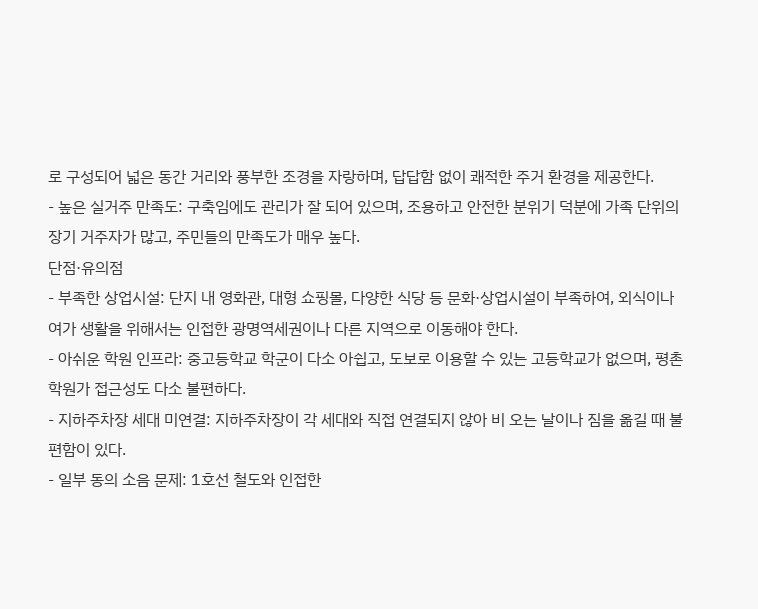로 구성되어 넓은 동간 거리와 풍부한 조경을 자랑하며, 답답함 없이 쾌적한 주거 환경을 제공한다.
- 높은 실거주 만족도: 구축임에도 관리가 잘 되어 있으며, 조용하고 안전한 분위기 덕분에 가족 단위의 장기 거주자가 많고, 주민들의 만족도가 매우 높다.
단점·유의점
- 부족한 상업시설: 단지 내 영화관, 대형 쇼핑몰, 다양한 식당 등 문화·상업시설이 부족하여, 외식이나 여가 생활을 위해서는 인접한 광명역세권이나 다른 지역으로 이동해야 한다.
- 아쉬운 학원 인프라: 중고등학교 학군이 다소 아쉽고, 도보로 이용할 수 있는 고등학교가 없으며, 평촌 학원가 접근성도 다소 불편하다.
- 지하주차장 세대 미연결: 지하주차장이 각 세대와 직접 연결되지 않아 비 오는 날이나 짐을 옮길 때 불편함이 있다.
- 일부 동의 소음 문제: 1호선 철도와 인접한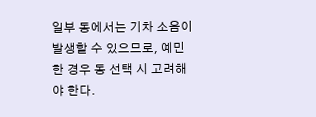일부 동에서는 기차 소음이 발생할 수 있으므로, 예민한 경우 동 선택 시 고려해야 한다.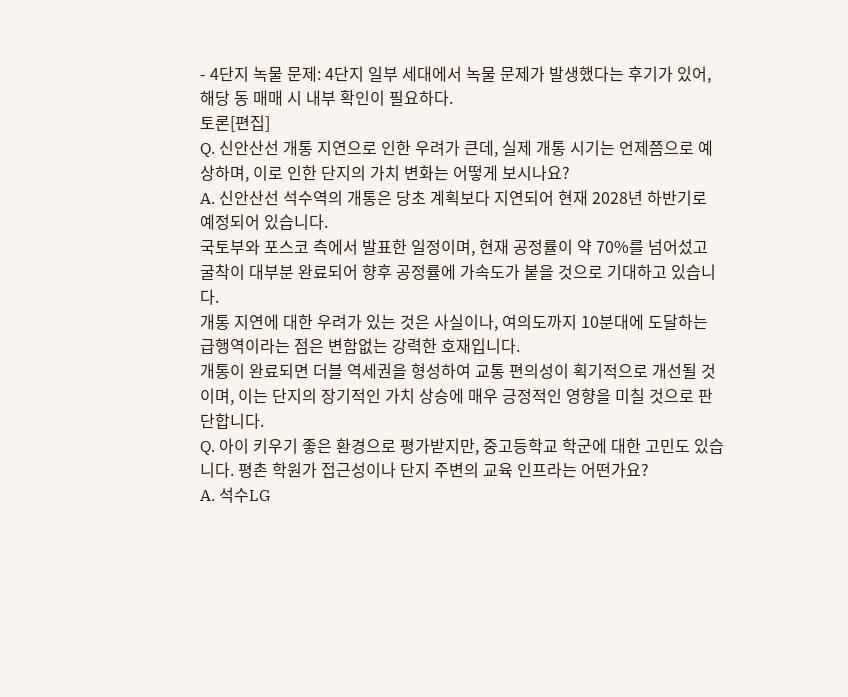- 4단지 녹물 문제: 4단지 일부 세대에서 녹물 문제가 발생했다는 후기가 있어, 해당 동 매매 시 내부 확인이 필요하다.
토론[편집]
Q. 신안산선 개통 지연으로 인한 우려가 큰데, 실제 개통 시기는 언제쯤으로 예상하며, 이로 인한 단지의 가치 변화는 어떻게 보시나요?
A. 신안산선 석수역의 개통은 당초 계획보다 지연되어 현재 2028년 하반기로 예정되어 있습니다.
국토부와 포스코 측에서 발표한 일정이며, 현재 공정률이 약 70%를 넘어섰고 굴착이 대부분 완료되어 향후 공정률에 가속도가 붙을 것으로 기대하고 있습니다.
개통 지연에 대한 우려가 있는 것은 사실이나, 여의도까지 10분대에 도달하는 급행역이라는 점은 변함없는 강력한 호재입니다.
개통이 완료되면 더블 역세권을 형성하여 교통 편의성이 획기적으로 개선될 것이며, 이는 단지의 장기적인 가치 상승에 매우 긍정적인 영향을 미칠 것으로 판단합니다.
Q. 아이 키우기 좋은 환경으로 평가받지만, 중고등학교 학군에 대한 고민도 있습니다. 평촌 학원가 접근성이나 단지 주변의 교육 인프라는 어떤가요?
A. 석수LG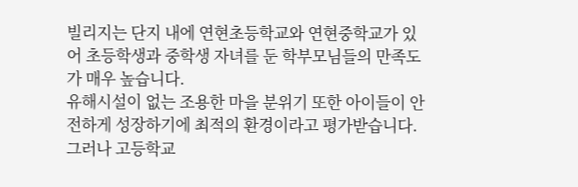빌리지는 단지 내에 연현초등학교와 연현중학교가 있어 초등학생과 중학생 자녀를 둔 학부모님들의 만족도가 매우 높습니다.
유해시설이 없는 조용한 마을 분위기 또한 아이들이 안전하게 성장하기에 최적의 환경이라고 평가받습니다.
그러나 고등학교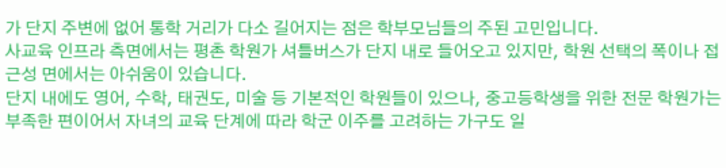가 단지 주변에 없어 통학 거리가 다소 길어지는 점은 학부모님들의 주된 고민입니다.
사교육 인프라 측면에서는 평촌 학원가 셔틀버스가 단지 내로 들어오고 있지만, 학원 선택의 폭이나 접근성 면에서는 아쉬움이 있습니다.
단지 내에도 영어, 수학, 태권도, 미술 등 기본적인 학원들이 있으나, 중고등학생을 위한 전문 학원가는 부족한 편이어서 자녀의 교육 단계에 따라 학군 이주를 고려하는 가구도 일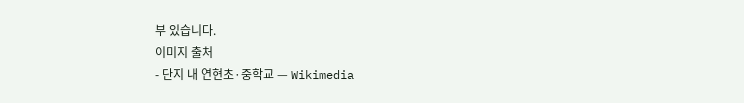부 있습니다.
이미지 출처
- 단지 내 연현초·중학교 — Wikimedia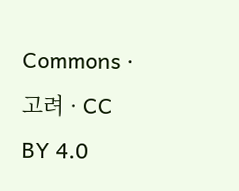Commons · 고려 · CC BY 4.0